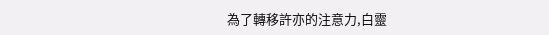為了轉移許亦的注意力,白靈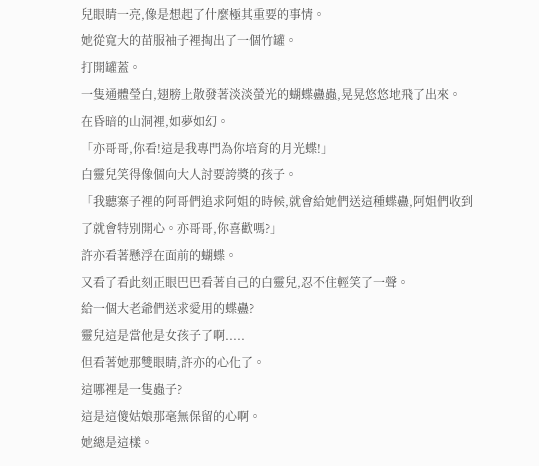兒眼睛一亮,像是想起了什麼極其重要的事情。
她從寬大的苗服袖子裡掏出了一個竹罐。
打開罐蓋。
一隻通體瑩白,翅膀上散發著淡淡螢光的蝴蝶蠱蟲,晃晃悠悠地飛了出來。
在昏暗的山洞裡,如夢如幻。
「亦哥哥,你看!這是我專門為你培育的月光蝶!」
白靈兒笑得像個向大人討要誇獎的孩子。
「我聽寨子裡的阿哥們追求阿姐的時候,就會給她們送這種蝶蠱,阿姐們收到了就會特別開心。亦哥哥,你喜歡嗎?」
許亦看著懸浮在面前的蝴蝶。
又看了看此刻正眼巴巴看著自己的白靈兒,忍不住輕笑了一聲。
給一個大老爺們送求愛用的蝶蠱?
靈兒這是當他是女孩子了啊.....
但看著她那雙眼睛,許亦的心化了。
這哪裡是一隻蟲子?
這是這傻姑娘那毫無保留的心啊。
她總是這樣。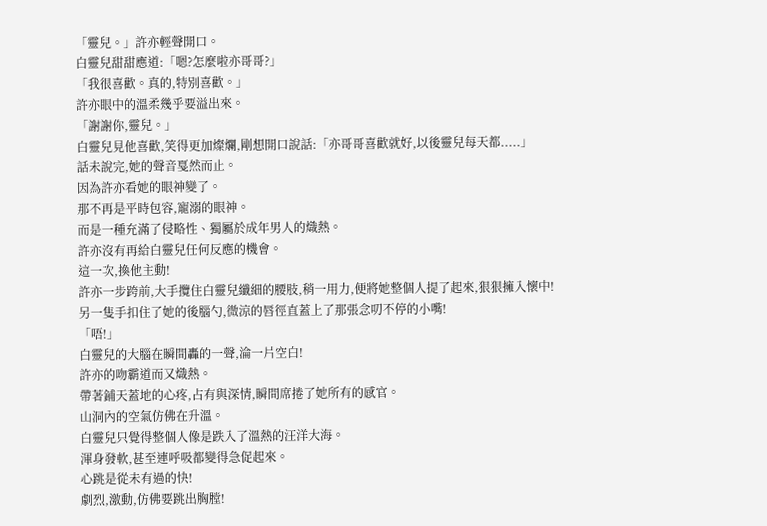「靈兒。」許亦輕聲開口。
白靈兒甜甜應道:「嗯?怎麼啦亦哥哥?」
「我很喜歡。真的,特別喜歡。」
許亦眼中的溫柔幾乎要溢出來。
「謝謝你,靈兒。」
白靈兒見他喜歡,笑得更加燦爛,剛想開口說話:「亦哥哥喜歡就好,以後靈兒每天都.....」
話未說完,她的聲音戛然而止。
因為許亦看她的眼神變了。
那不再是平時包容,寵溺的眼神。
而是一種充滿了侵略性、獨屬於成年男人的熾熱。
許亦沒有再給白靈兒任何反應的機會。
這一次,換他主動!
許亦一步跨前,大手攬住白靈兒纖細的腰肢,稍一用力,便將她整個人提了起來,狠狠擁入懷中!
另一隻手扣住了她的後腦勺,微涼的唇徑直蓋上了那張念叨不停的小嘴!
「唔!」
白靈兒的大腦在瞬間轟的一聲,淪一片空白!
許亦的吻霸道而又熾熱。
帶著鋪天蓋地的心疼,占有與深情,瞬間席捲了她所有的感官。
山洞內的空氣仿佛在升溫。
白靈兒只覺得整個人像是跌入了溫熱的汪洋大海。
渾身發軟,甚至連呼吸都變得急促起來。
心跳是從未有過的快!
劇烈,激動,仿佛要跳出胸膛!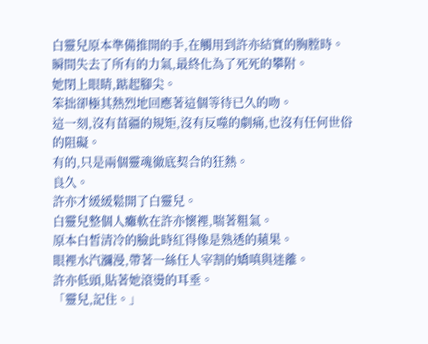白靈兒原本準備推開的手,在觸用到許亦結實的胸膛時。
瞬間失去了所有的力氣,最終化為了死死的攀附。
她閉上眼睛,踮起腳尖。
笨拙卻極其熱烈地回應著這個等待已久的吻。
這一刻,沒有苗疆的規矩,沒有反噬的劇痛,也沒有任何世俗的阻礙。
有的,只是兩個靈魂徹底契合的狂熱。
良久。
許亦才緩緩鬆開了白靈兒。
白靈兒整個人癱軟在許亦懷裡,喘著粗氣。
原本白皙清冷的臉此時紅得像是熟透的蘋果。
眼裡水汽瀰漫,帶著一絲任人宰割的嬌嗔與迷離。
許亦低頭,貼著她滾燙的耳垂。
「靈兒,記住。」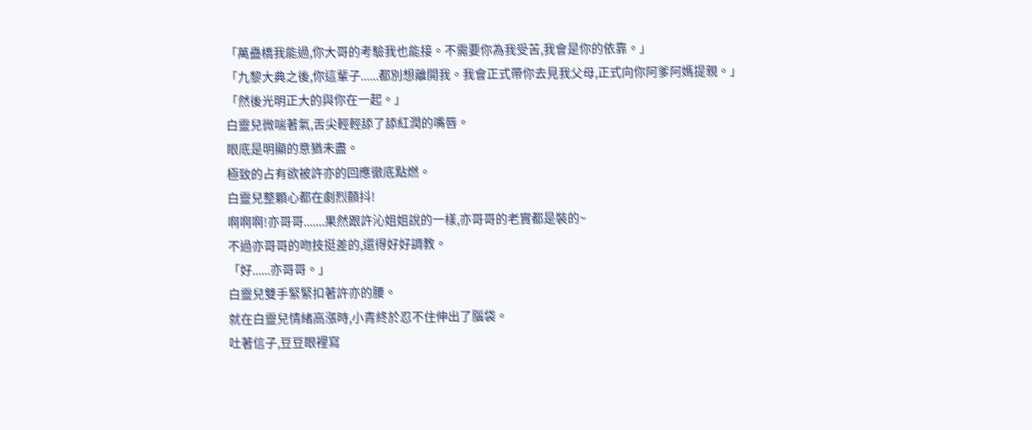「萬蠱橋我能過,你大哥的考驗我也能接。不需要你為我受苦,我會是你的依靠。」
「九黎大典之後,你這輩子......都別想離開我。我會正式帶你去見我父母,正式向你阿爹阿媽提親。」
「然後光明正大的與你在一起。」
白靈兒微喘著氣,舌尖輕輕舔了舔紅潤的嘴唇。
眼底是明顯的意猶未盡。
極致的占有欲被許亦的回應徹底點燃。
白靈兒整顆心都在劇烈顫抖!
啊啊啊!亦哥哥.......果然跟許沁姐姐說的一樣,亦哥哥的老實都是裝的~
不過亦哥哥的吻技挺差的,還得好好調教。
「好......亦哥哥。」
白靈兒雙手緊緊扣著許亦的腰。
就在白靈兒情緒高漲時,小青終於忍不住伸出了腦袋。
吐著信子,豆豆眼裡寫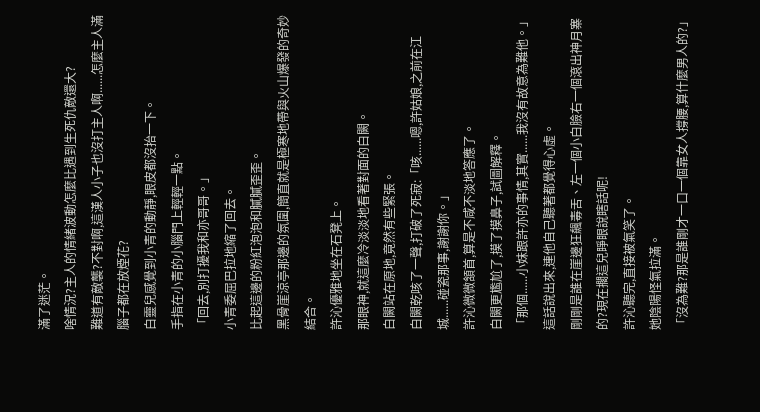滿了迷茫。
啥情況?主人的情緒波動怎麼比遇到生死仇敵還大?
難道有敵襲?不對啊,這漢人小子也沒打主人啊......怎麼主人滿腦子都在放煙花?
白靈兒感覺到小青的動靜,眼皮都沒抬一下。
手指在小青的小腦門上輕輕一點。
「回去,別打擾我和亦哥哥。」
小青委屈巴拉地縮了回去。
比起這邊的粉紅泡泡和膩膩歪歪。
黑骨崖涼亭那邊的氛圍,簡直就是極寒地帶與火山爆發的奇妙結合。
許沁優雅地坐在石凳上。
那眼神,就這麼冷淡淡地看著對面的白闕。
白闕站在原地,竟然有些緊張。
白闕乾咳了一聲,打破了死寂:「咳......嗯,許姑娘,之前在江城......碰瓷那事,謝謝你。」
許沁微微頷首,算是不咸不淡地答應了。
白闕更尷尬了,摸了摸鼻子,試圖解釋。
「那個......小妹跟許亦的事情,其實......我沒有故意為難他。」
這話說出來,連他自己聽著都覺得心虛。
剛剛是誰在崖邊狂飆毒舌、左一個小白臉右一個滾出神月寨的?現在擱這兒睜眼說瞎話呢!
許沁聽完,直接被氣笑了。
她陰陽怪氣拉滿。
「沒為難?那是誰剛才一口一個靠女人撐腰,算什麼男人的?」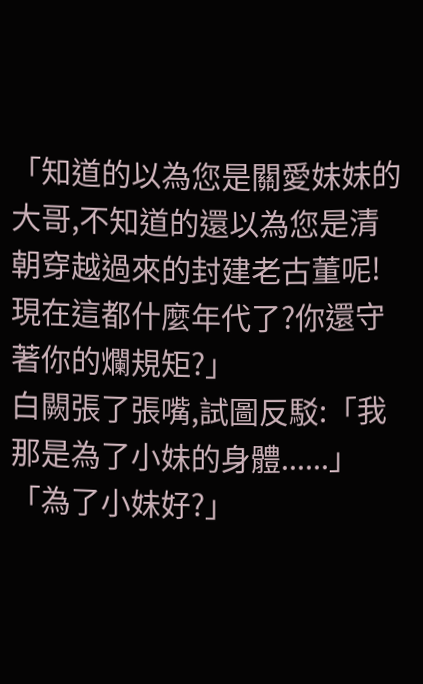「知道的以為您是關愛妹妹的大哥,不知道的還以為您是清朝穿越過來的封建老古董呢!
現在這都什麼年代了?你還守著你的爛規矩?」
白闕張了張嘴,試圖反駁:「我那是為了小妹的身體......」
「為了小妹好?」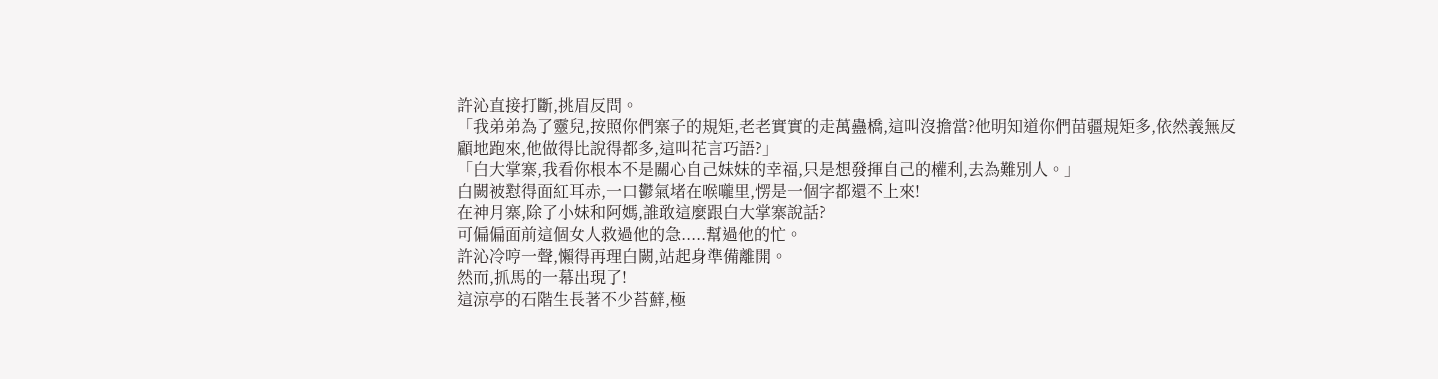許沁直接打斷,挑眉反問。
「我弟弟為了靈兒,按照你們寨子的規矩,老老實實的走萬蠱橋,這叫沒擔當?他明知道你們苗疆規矩多,依然義無反顧地跑來,他做得比說得都多,這叫花言巧語?」
「白大掌寨,我看你根本不是關心自己妹妹的幸福,只是想發揮自己的權利,去為難別人。」
白闕被懟得面紅耳赤,一口鬱氣堵在喉嚨里,愣是一個字都還不上來!
在神月寨,除了小妹和阿媽,誰敢這麼跟白大掌寨說話?
可偏偏面前這個女人救過他的急.....幫過他的忙。
許沁冷哼一聲,懶得再理白闕,站起身準備離開。
然而,抓馬的一幕出現了!
這涼亭的石階生長著不少苔蘚,極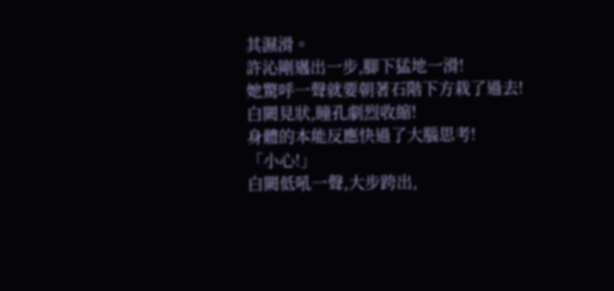其濕滑。
許沁剛邁出一步,腳下猛地一滑!
她驚呼一聲就要朝著石階下方栽了過去!
白闕見狀,瞳孔劇烈收縮!
身體的本能反應快過了大腦思考!
「小心!」
白闕低吼一聲,大步跨出,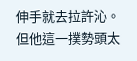伸手就去拉許沁。
但他這一撲勢頭太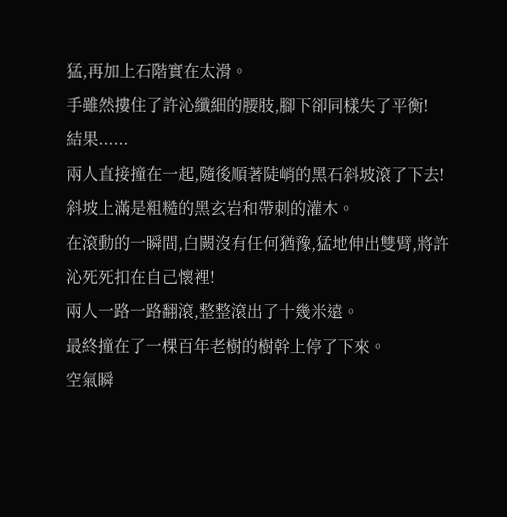猛,再加上石階實在太滑。
手雖然摟住了許沁纖細的腰肢,腳下卻同樣失了平衡!
結果......
兩人直接撞在一起,隨後順著陡峭的黑石斜坡滾了下去!
斜坡上滿是粗糙的黑玄岩和帶刺的灌木。
在滾動的一瞬間,白闕沒有任何猶豫,猛地伸出雙臂,將許沁死死扣在自己懷裡!
兩人一路一路翻滾,整整滾出了十幾米遠。
最終撞在了一棵百年老樹的樹幹上停了下來。
空氣瞬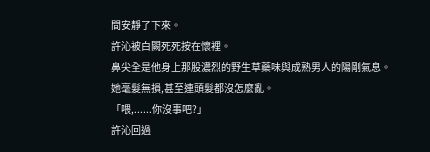間安靜了下來。
許沁被白闕死死按在懷裡。
鼻尖全是他身上那股濃烈的野生草藥味與成熟男人的陽剛氣息。
她毫髮無損,甚至連頭髮都沒怎麼亂。
「喂,......你沒事吧?」
許沁回過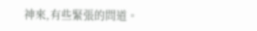神來,有些緊張的問道。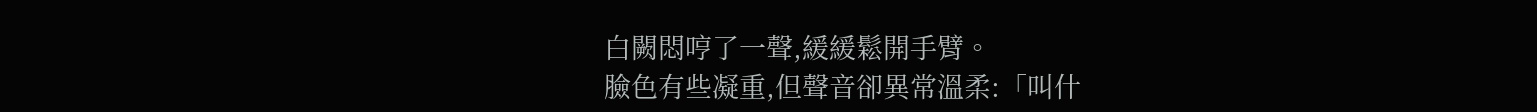白闕悶哼了一聲,緩緩鬆開手臂。
臉色有些凝重,但聲音卻異常溫柔:「叫什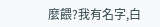麼餵?我有名字,白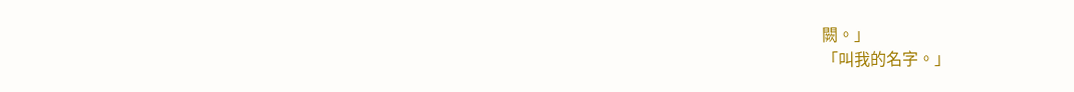闕。」
「叫我的名字。」